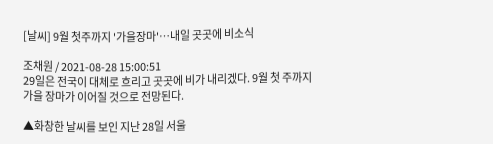[날씨] 9월 첫주까지 '가을장마'…내일 곳곳에 비소식

조채원 / 2021-08-28 15:00:51
29일은 전국이 대체로 흐리고 곳곳에 비가 내리겠다. 9월 첫 주까지 가을 장마가 이어질 것으로 전망된다.

▲화창한 날씨를 보인 지난 28일 서울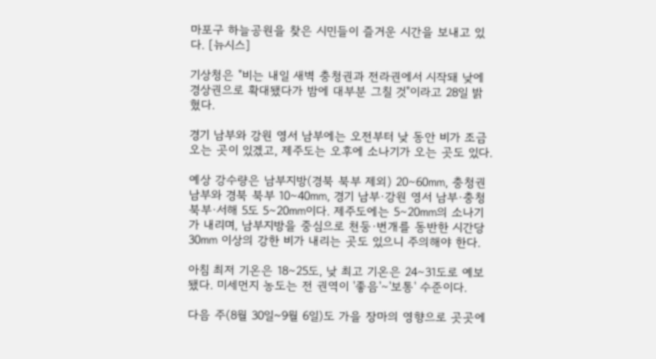마포구 하늘공원을 찾은 시민들이 즐거운 시간을 보내고 있다. [뉴시스]

기상청은 "비는 내일 새벽 충청권과 전라권에서 시작돼 낮에 경상권으로 확대됐다가 밤에 대부분 그칠 것"이라고 28일 밝혔다.

경기 남부와 강원 영서 남부에는 오전부터 낮 동안 비가 조금 오는 곳이 있겠고, 제주도는 오후에 소나기가 오는 곳도 있다.

예상 강수량은 남부지방(경북 북부 제외) 20∼60㎜, 충청권 남부와 경북 북부 10∼40㎜, 경기 남부·강원 영서 남부·충청 북부·서해 5도 5∼20㎜이다. 제주도에는 5∼20㎜의 소나기가 내리며, 남부지방을 중심으로 천둥·번개를 동반한 시간당 30㎜ 이상의 강한 비가 내리는 곳도 있으니 주의해야 한다.

아침 최저 기온은 18∼25도, 낮 최고 기온은 24∼31도로 예보됐다. 미세먼지 농도는 전 권역이 '좋음'∼'보통' 수준이다.

다음 주(8월 30일~9월 6일)도 가을 장마의 영향으로 곳곳에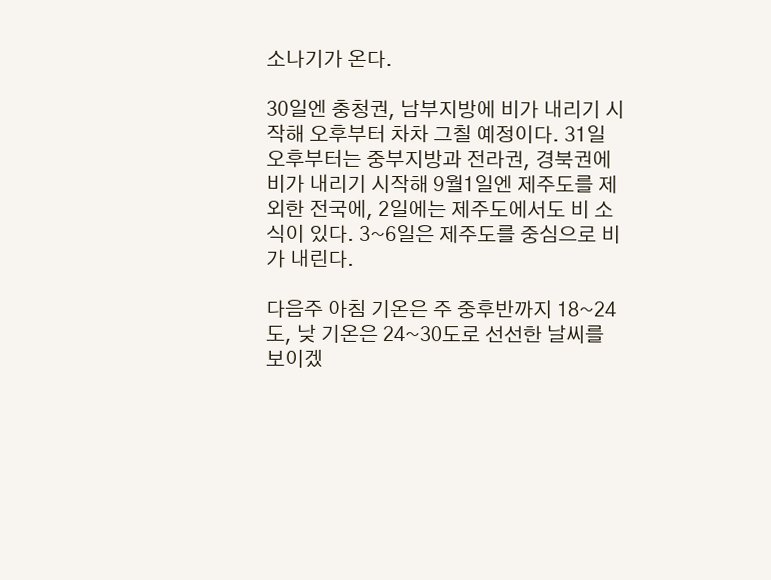소나기가 온다.

30일엔 충청권, 남부지방에 비가 내리기 시작해 오후부터 차차 그칠 예정이다. 31일 오후부터는 중부지방과 전라권, 경북권에 비가 내리기 시작해 9월1일엔 제주도를 제외한 전국에, 2일에는 제주도에서도 비 소식이 있다. 3~6일은 제주도를 중심으로 비가 내린다.

다음주 아침 기온은 주 중후반까지 18~24도, 낮 기온은 24~30도로 선선한 날씨를 보이겠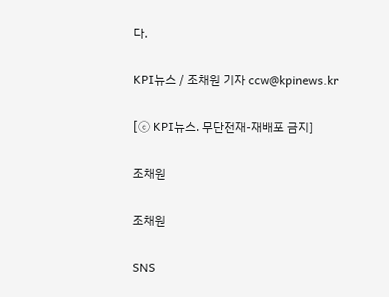다.

KPI뉴스 / 조채원 기자 ccw@kpinews.kr

[ⓒ KPI뉴스. 무단전재-재배포 금지]

조채원

조채원

SNS